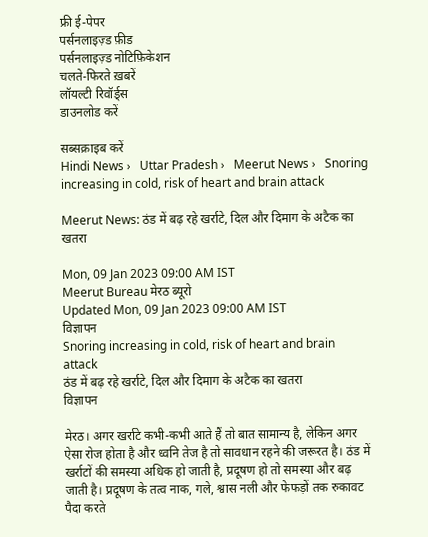फ्री ई-पेपर
पर्सनलाइज़्ड फ़ीड
पर्सनलाइज़्ड नोटिफ़िकेशन
चलते-फिरते ख़बरें
लॉयल्टी रिवॉर्ड्स
डाउनलोड करें

सब्सक्राइब करें
Hindi News ›   Uttar Pradesh ›   Meerut News ›   Snoring increasing in cold, risk of heart and brain attack

Meerut News: ठंड में बढ़ रहे खर्राटे, दिल और दिमाग के अटैक का खतरा

Mon, 09 Jan 2023 09:00 AM IST
Meerut Bureau मेरठ ब्यूरो
Updated Mon, 09 Jan 2023 09:00 AM IST
विज्ञापन
Snoring increasing in cold, risk of heart and brain attack
ठंड में बढ़ रहे खर्राटे, दिल और दिमाग के अटैक का खतरा
विज्ञापन

मेरठ। अगर खर्राटे कभी-कभी आते हैं तो बात सामान्य है, लेकिन अगर ऐसा रोज होता है और ध्वनि तेज है तो सावधान रहने की जरूरत है। ठंड में खर्राटों की समस्या अधिक हो जाती है, प्रदूषण हो तो समस्या और बढ़ जाती है। प्रदूषण के तत्व नाक, गले, श्वास नली और फेफड़ों तक रुकावट पैदा करते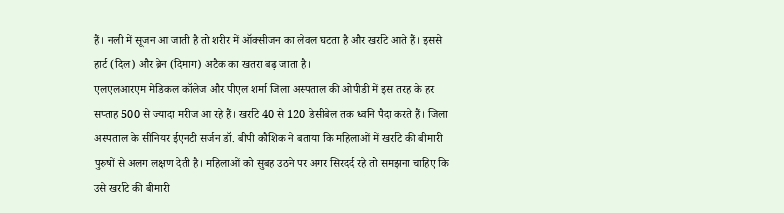हैं। नली में सूजन आ जाती है तो शरीर में ऑक्सीजन का लेवल घटता है और खर्राटे आते हैं। इससे हार्ट (दिल) और ब्रेन (दिमाग) अटैक का खतरा बढ़ जाता है।
एलएलआरएम मेडिकल कॉलेज और पीएल शर्मा जिला अस्पताल की ओपीडी में इस तरह के हर सप्ताह 500 से ज्यादा मरीज आ रहे हैं। खर्राटे 40 से 120 डेसीबेल तक ध्वनि पैदा करते हैं। जिला अस्पताल के सीनियर ईएनटी सर्जन डॉ. बीपी कौशिक ने बताया कि महिलाओं में खर्राटे की बीमारी पुरुषों से अलग लक्षण देती है। महिलाओं को सुबह उठने पर अगर सिरदर्द रहे तो समझना चाहिए कि उसे खर्राटे की बीमारी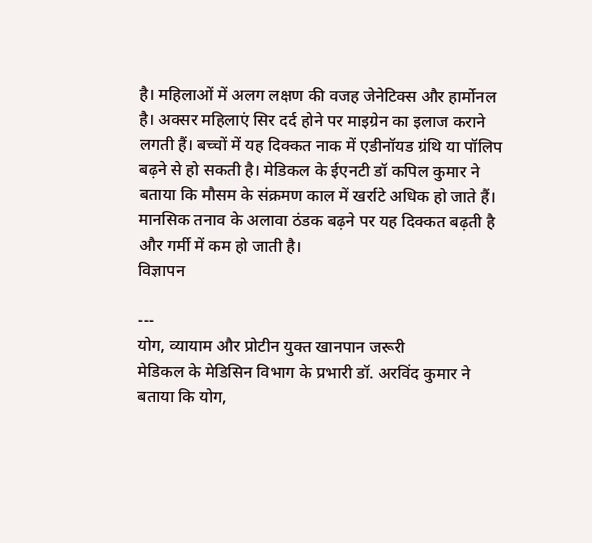है। महिलाओं में अलग लक्षण की वजह जेनेटिक्स और हार्मोनल है। अक्सर महिलाएं सिर दर्द होने पर माइग्रेन का इलाज कराने लगती हैं। बच्चों में यह दिक्कत नाक में एडीनॉयड ग्रंथि या पॉलिप बढ़ने से हो सकती है। मेडिकल के ईएनटी डॉ कपिल कुमार ने बताया कि मौसम के संक्रमण काल में खर्राटे अधिक हो जाते हैं। मानसिक तनाव के अलावा ठंडक बढ़ने पर यह दिक्कत बढ़ती है और गर्मी में कम हो जाती है।
विज्ञापन

---
योग, व्यायाम और प्रोटीन युक्त खानपान जरूरी
मेडिकल के मेडिसिन विभाग के प्रभारी डॉ. अरविंद कुमार ने बताया कि योग,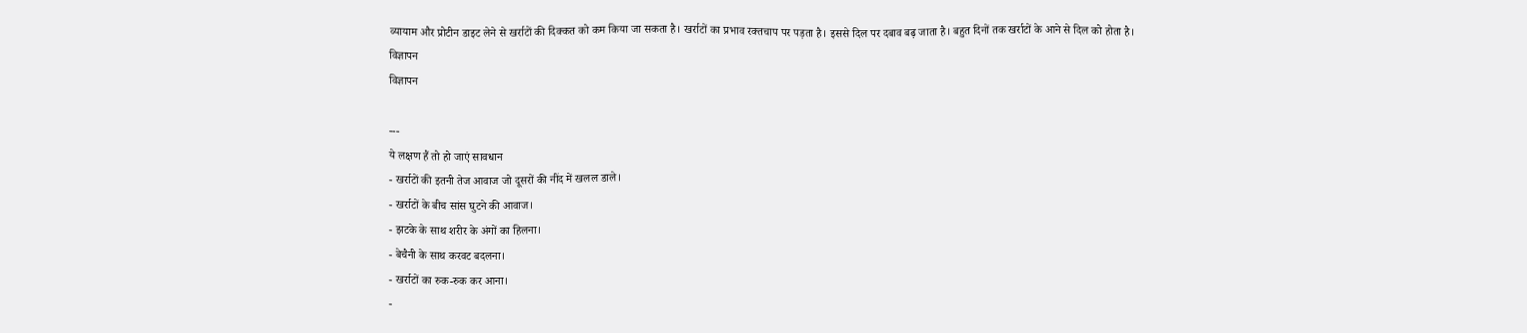व्यायाम और प्रोटीन डाइट लेने से खर्राटों की दिक्कत को कम किया जा सकता है। खर्राटों का प्रभाव रक्तचाप पर पड़ता है। इससे दिल पर दबाव बढ़ जाता है। बहुत दिनों तक खर्राटों के आने से दिल को होता है।
विज्ञापन
विज्ञापन

---
ये लक्षण हैं तो हो जाएं सावधान
- खर्राटों की इतनी तेज आवाज जो दूसरों की नींद में खलल डाले।
- खर्राटों के बीच सांस घुटने की आवाज।
- झटके के साथ शरीर के अंगों का हिलना।
- बेचैनी के साथ करवट बदलना।
- खर्राटों का रुक-रुक कर आना।
-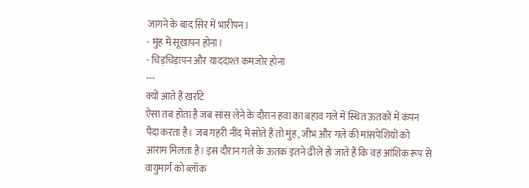जागने के बाद सिर में भारीपन।
- मुंह में सूखापन होना।
- चिड़चिड़ापन और याददाश्त कमजोर होना
---
क्यों आते हैं खर्राटे
ऐसा तब होता है जब सांस लेने के दौरान हवा का बहाव गले में स्थित ऊतकों में कंपन पैदा करता है। जब गहरी नींद में सोते हैं तो मुंह, जीभ और गले की मांसपेशियों को आराम मिलता है। इस दौरान गले के ऊतक इतने ढीले हो जाते हैं कि वह आंशिक रूप से वायुमार्ग को ब्लॉक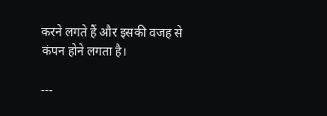करने लगते हैं और इसकी वजह से कंपन होने लगता है।

---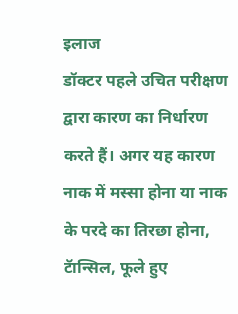इलाज
डॉक्टर पहले उचित परीक्षण द्वारा कारण का निर्धारण करते हैं। अगर यह कारण नाक में मस्सा होना या नाक के परदे का तिरछा होना, टॅान्सिल, फूले हुए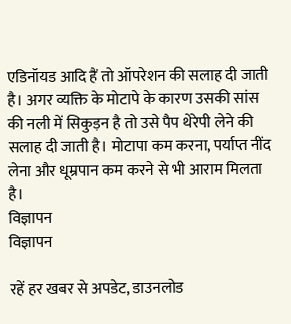एडिनॉयड आदि हैं तो ऑपरेशन की सलाह दी जाती है। अगर व्यक्ति के मोटापे के कारण उसकी सांस की नली में सिकुड़न है तो उसे पैप थेरेपी लेने की सलाह दी जाती है। मोटापा कम करना, पर्याप्त नींद लेना और धूम्रपान कम करने से भी आराम मिलता है।
विज्ञापन
विज्ञापन

रहें हर खबर से अपडेट, डाउनलोड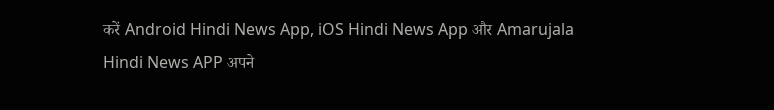करें Android Hindi News App, iOS Hindi News App और Amarujala Hindi News APP अपने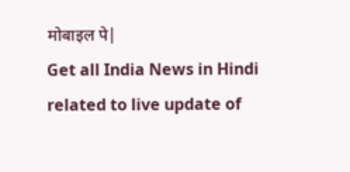मोबाइल पे|
Get all India News in Hindi related to live update of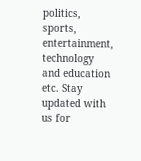politics, sports, entertainment, technology and education etc. Stay updated with us for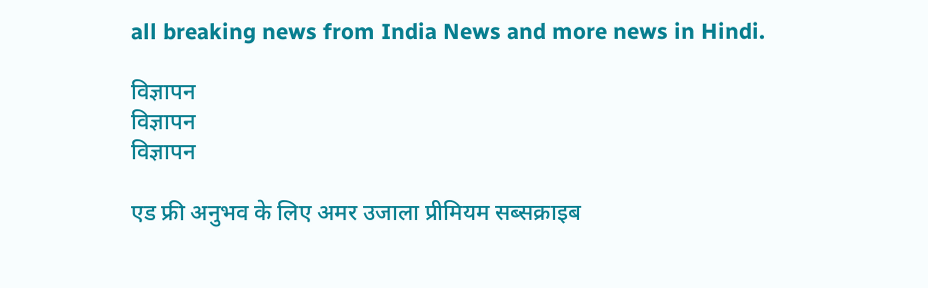all breaking news from India News and more news in Hindi.

विज्ञापन
विज्ञापन
विज्ञापन

एड फ्री अनुभव के लिए अमर उजाला प्रीमियम सब्सक्राइब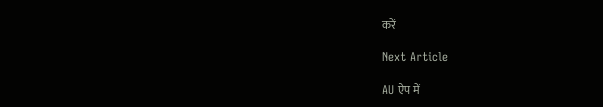करें

Next Article

AU ऐप में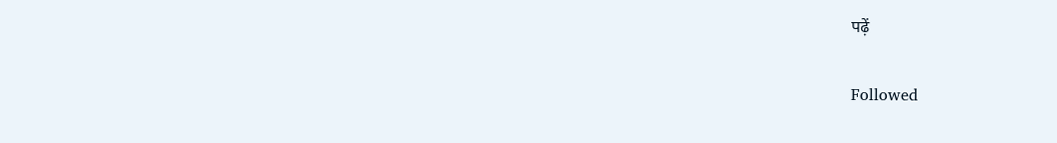पढ़ें

Followed